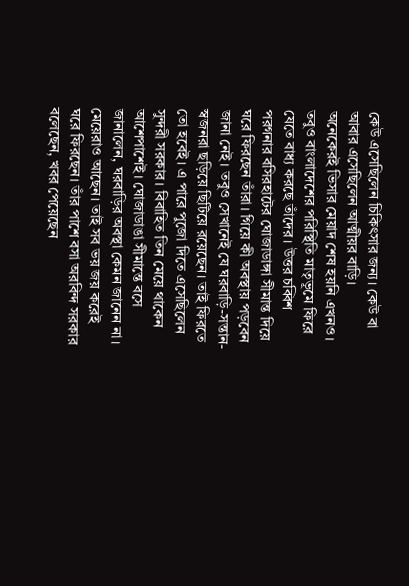কেউ এসেছিলেন চিকিৎসার জন্য। কেউ বা আবার এসেছিলেন আত্মীয়র বাড়ি।
অনেকেরই ভিসার মেয়াদ শেষ হয়নি এখনও। তবুও বাংলাদেশের পরিস্থিতি মাতৃভূমে ফিরে যেতে বাধ্য করছে তাঁদের। উত্তর চব্বিশ পরগনার বসিরহাটের ঘোজাডাঙ্গা সীমান্ত দিয়ে ঘরে ফিরছেন তাঁরা। গিয়ে কী অবস্থায় পড়বেন জানা নেই। তবুও সেখানেই যে ঘরবাড়ি-সন্তান-স্বজনরা ছড়িয়ে ছিটিয়ে রয়েছেন। তাই ফিরতে তো হবেই। এ পারে পুজো দিতে এসেছিলেন সুন্দরী সরকার। বিবাহিত তিন মেয়ে থাকেন আশেপাশেই। ঘোজাডাঙা সীমান্তে বসে জানালেন, ঘরবাড়ির অবস্থা কেমন জানেন না। মেয়েরাও আছেন। তাই সব ভয় জয় করেই ঘরে ফিরছেন। তাঁর পাশে বসা অরবিন্দ সরকার বলেছেন, খবর পেয়েছেন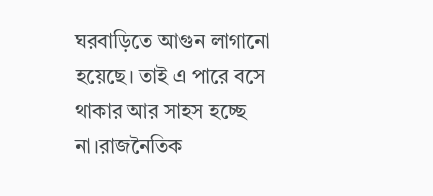ঘরবাড়িতে আগুন লাগানো হয়েছে। তাই এ পারে বসে থাকার আর সাহস হচ্ছে না।রাজনৈতিক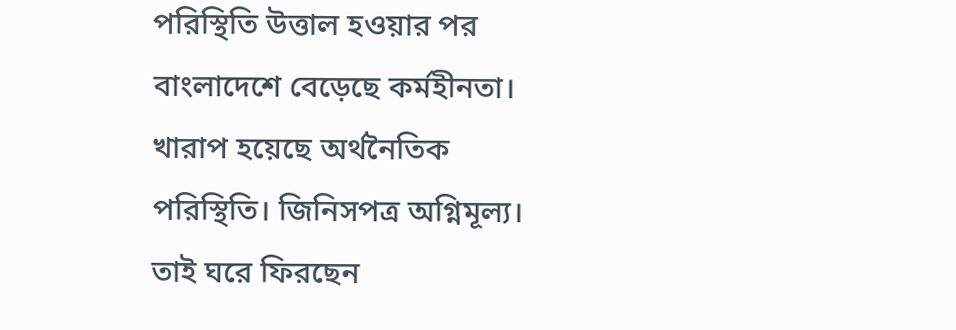পরিস্থিতি উত্তাল হওয়ার পর বাংলাদেশে বেড়েছে কর্মহীনতা। খারাপ হয়েছে অর্থনৈতিক পরিস্থিতি। জিনিসপত্র অগ্নিমূল্য। তাই ঘরে ফিরছেন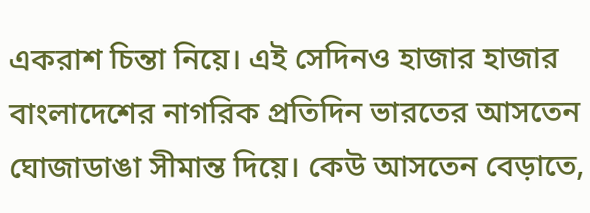একরাশ চিন্তা নিয়ে। এই সেদিনও হাজার হাজার বাংলাদেশের নাগরিক প্রতিদিন ভারতের আসতেন ঘোজাডাঙা সীমান্ত দিয়ে। কেউ আসতেন বেড়াতে,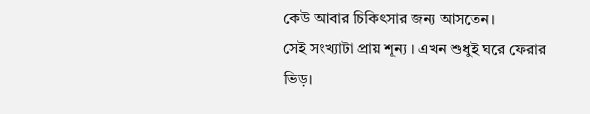কেউ আবার চিকিৎসার জন্য আসতেন।
সেই সংখ্যাটা প্রায় শূন্য । এখন শুধুই ঘরে ফেরার ভিড়।